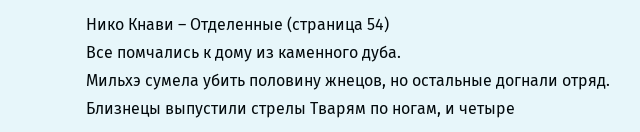Нико Кнави – Отделенные (страница 54)
Все помчались к дому из каменного дуба.
Мильхэ сумела убить половину жнецов, но остальные догнали отряд. Близнецы выпустили стрелы Тварям по ногам, и четыре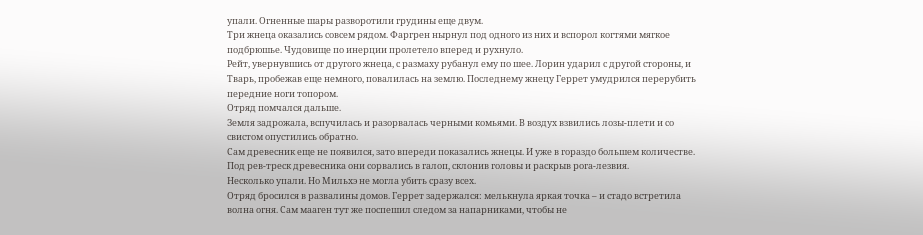упали. Огненные шары разворотили грудины еще двум.
Три жнеца оказались совсем рядом. Фаргрен нырнул под одного из них и вспорол когтями мягкое подбрюшье. Чудовище по инерции пролетело вперед и рухнуло.
Рейт, увернувшись от другого жнеца, с размаху рубанул ему по шее. Лорин ударил с другой стороны, и Тварь, пробежав еще немного, повалилась на землю. Последнему жнецу Геррет умудрился перерубить передние ноги топором.
Отряд помчался дальше.
Земля задрожала, вспучилась и разорвалась черными комьями. В воздух взвились лозы-плети и со свистом опустились обратно.
Сам древесник еще не появился, зато впереди показались жнецы. И уже в гораздо большем количестве. Под рев-треск древесника они сорвались в галоп, склонив головы и раскрыв рога-лезвия.
Несколько упали. Но Мильхэ не могла убить сразу всех.
Отряд бросился в развалины домов. Геррет задержался: мелькнула яркая точка – и стадо встретила волна огня. Сам мааген тут же поспешил следом за напарниками, чтобы не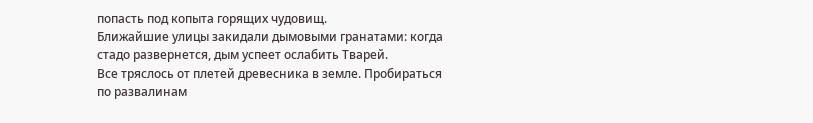попасть под копыта горящих чудовищ.
Ближайшие улицы закидали дымовыми гранатами: когда стадо развернется, дым успеет ослабить Тварей.
Все тряслось от плетей древесника в земле. Пробираться по развалинам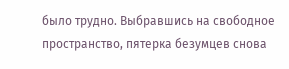было трудно. Выбравшись на свободное пространство, пятерка безумцев снова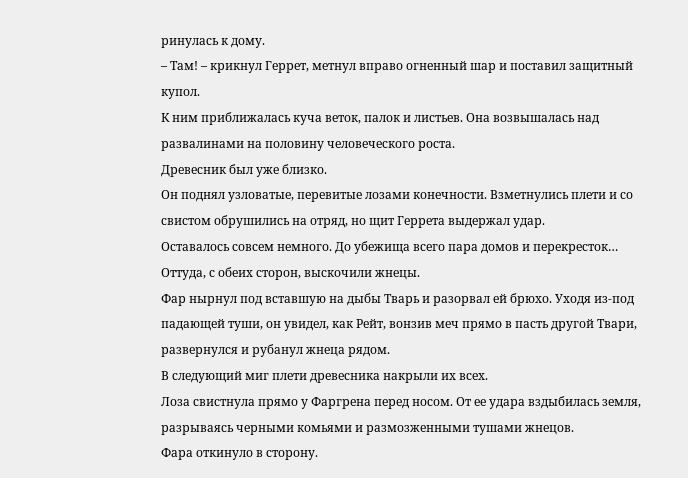ринулась к дому.
– Там! – крикнул Геррет, метнул вправо огненный шар и поставил защитный купол.
К ним приближалась куча веток, палок и листьев. Она возвышалась над развалинами на половину человеческого роста.
Древесник был уже близко.
Он поднял узловатые, перевитые лозами конечности. Взметнулись плети и со свистом обрушились на отряд, но щит Геррета выдержал удар.
Оставалось совсем немного. До убежища всего пара домов и перекресток…
Оттуда, с обеих сторон, выскочили жнецы.
Фар нырнул под вставшую на дыбы Тварь и разорвал ей брюхо. Уходя из-под падающей туши, он увидел, как Рейт, вонзив меч прямо в пасть другой Твари, развернулся и рубанул жнеца рядом.
В следующий миг плети древесника накрыли их всех.
Лоза свистнула прямо у Фаргрена перед носом. От ее удара вздыбилась земля, разрываясь черными комьями и размозженными тушами жнецов.
Фара откинуло в сторону.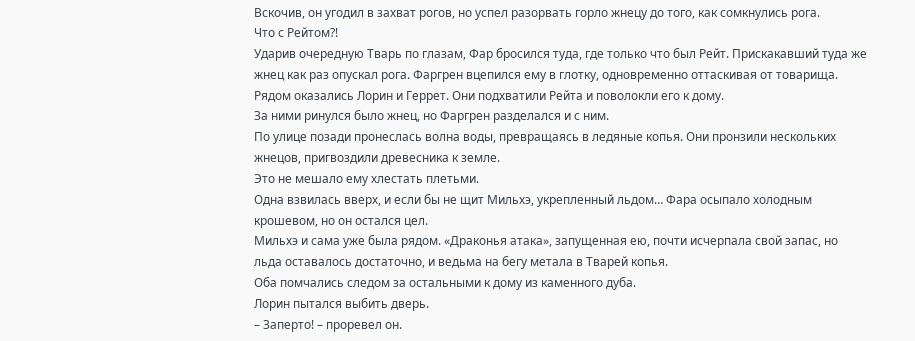Вскочив, он угодил в захват рогов, но успел разорвать горло жнецу до того, как сомкнулись рога.
Что с Рейтом?!
Ударив очередную Тварь по глазам, Фар бросился туда, где только что был Рейт. Прискакавший туда же жнец как раз опускал рога. Фаргрен вцепился ему в глотку, одновременно оттаскивая от товарища.
Рядом оказались Лорин и Геррет. Они подхватили Рейта и поволокли его к дому.
За ними ринулся было жнец, но Фаргрен разделался и с ним.
По улице позади пронеслась волна воды, превращаясь в ледяные копья. Они пронзили нескольких жнецов, пригвоздили древесника к земле.
Это не мешало ему хлестать плетьми.
Одна взвилась вверх, и если бы не щит Мильхэ, укрепленный льдом… Фара осыпало холодным крошевом, но он остался цел.
Мильхэ и сама уже была рядом. «Драконья атака», запущенная ею, почти исчерпала свой запас, но льда оставалось достаточно, и ведьма на бегу метала в Тварей копья.
Оба помчались следом за остальными к дому из каменного дуба.
Лорин пытался выбить дверь.
– Заперто! – проревел он.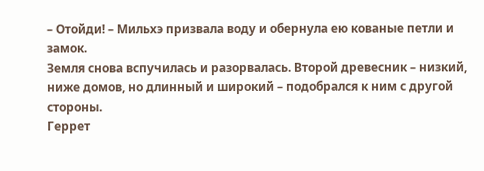– Отойди! – Мильхэ призвала воду и обернула ею кованые петли и замок.
Земля снова вспучилась и разорвалась. Второй древесник – низкий, ниже домов, но длинный и широкий – подобрался к ним с другой стороны.
Геррет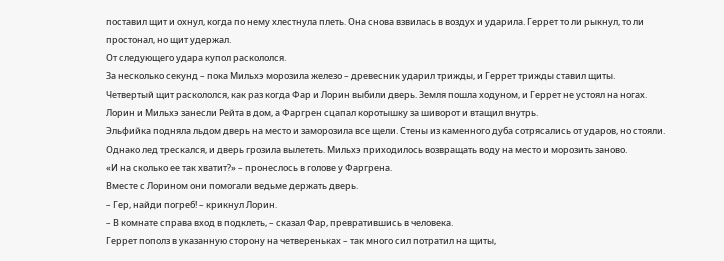поставил щит и охнул, когда по нему хлестнула плеть. Она снова взвилась в воздух и ударила. Геррет то ли рыкнул, то ли простонал, но щит удержал.
От следующего удара купол раскололся.
За несколько секунд – пока Мильхэ морозила железо – древесник ударил трижды, и Геррет трижды ставил щиты.
Четвертый щит раскололся, как раз когда Фар и Лорин выбили дверь. Земля пошла ходуном, и Геррет не устоял на ногах. Лорин и Мильхэ занесли Рейта в дом, а Фаргрен сцапал коротышку за шиворот и втащил внутрь.
Эльфийка подняла льдом дверь на место и заморозила все щели. Стены из каменного дуба сотрясались от ударов, но стояли. Однако лед трескался, и дверь грозила вылететь. Мильхэ приходилось возвращать воду на место и морозить заново.
«И на сколько ее так хватит?» – пронеслось в голове у Фаргрена.
Вместе с Лорином они помогали ведьме держать дверь.
– Гер, найди погреб! – крикнул Лорин.
– В комнате справа вход в подклеть, – сказал Фар, превратившись в человека.
Геррет пополз в указанную сторону на четвереньках – так много сил потратил на щиты,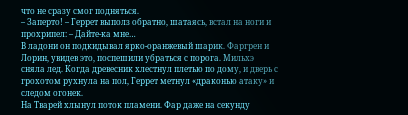что не сразу смог подняться.
– Заперто! – Геррет выполз обратно, шатаясь, встал на ноги и прохрипел: – Дайте-ка мне…
В ладони он подкидывал ярко-оранжевый шарик. Фаргрен и Лорин, увидев это, поспешили убраться с порога. Мильхэ сняла лед. Когда древесник хлестнул плетью по дому, и дверь с грохотом рухнула на пол, Геррет метнул «драконью атаку» и следом огонек.
На Тварей хлынул поток пламени. Фар даже на секунду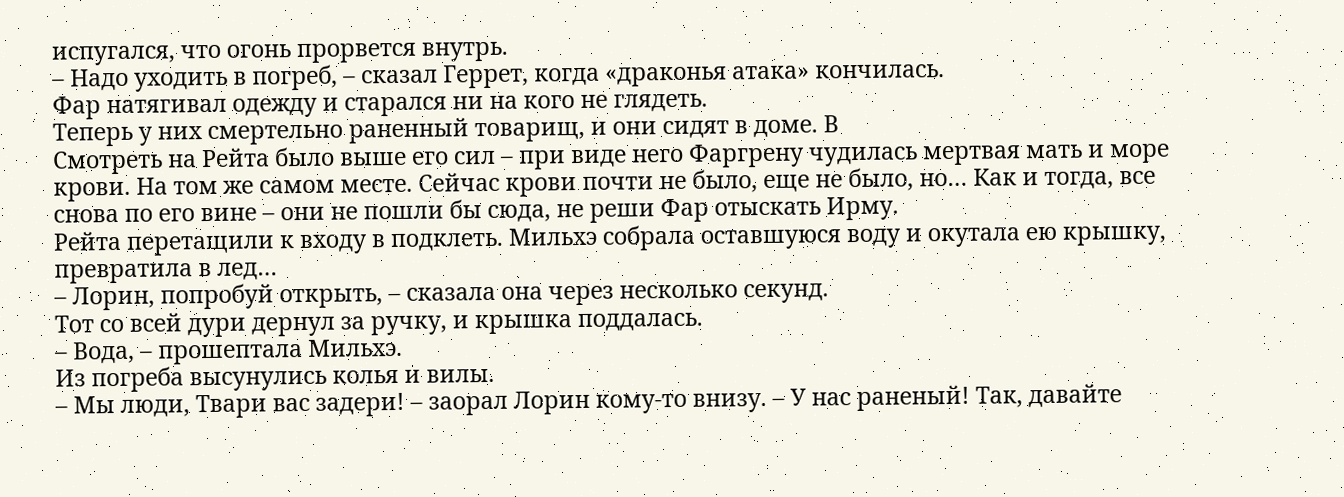испугался, что огонь прорвется внутрь.
– Надо уходить в погреб, – сказал Геррет, когда «драконья атака» кончилась.
Фар натягивал одежду и старался ни на кого не глядеть.
Теперь у них смертельно раненный товарищ, и они сидят в доме. В
Смотреть на Рейта было выше его сил – при виде него Фаргрену чудилась мертвая мать и море крови. На том же самом месте. Сейчас крови почти не было, еще не было, но… Как и тогда, все снова по его вине – они не пошли бы сюда, не реши Фар отыскать Ирму.
Рейта перетащили к входу в подклеть. Мильхэ собрала оставшуюся воду и окутала ею крышку, превратила в лед…
– Лорин, попробуй открыть, – сказала она через несколько секунд.
Тот со всей дури дернул за ручку, и крышка поддалась.
– Вода, – прошептала Мильхэ.
Из погреба высунулись колья и вилы.
– Мы люди, Твари вас задери! – заорал Лорин кому-то внизу. – У нас раненый! Так, давайте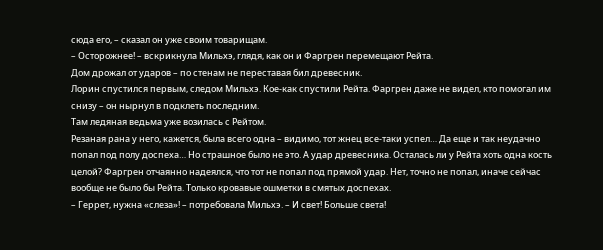сюда его, – сказал он уже своим товарищам.
– Осторожнее! – вскрикнула Мильхэ, глядя, как он и Фаргрен перемещают Рейта.
Дом дрожал от ударов – по стенам не переставая бил древесник.
Лорин спустился первым, следом Мильхэ. Кое-как спустили Рейта. Фаргрен даже не видел, кто помогал им снизу – он нырнул в подклеть последним.
Там ледяная ведьма уже возилась с Рейтом.
Резаная рана у него, кажется, была всего одна – видимо, тот жнец все-таки успел… Да еще и так неудачно попал под полу доспеха… Но страшное было не это. А удар древесника. Осталась ли у Рейта хоть одна кость целой? Фаргрен отчаянно надеялся, что тот не попал под прямой удар. Нет, точно не попал, иначе сейчас вообще не было бы Рейта. Только кровавые ошметки в смятых доспехах.
– Геррет, нужна «слеза»! – потребовала Мильхэ. – И свет! Больше света!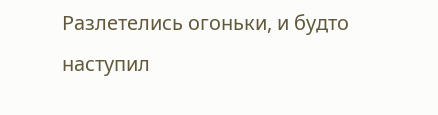Разлетелись огоньки, и будто наступил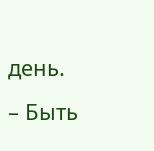день.
– Быть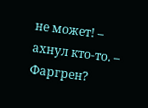не может! – ахнул кто-то. – Фаргрен?